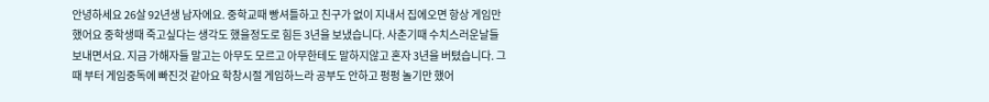안녕하세요 26살 92년생 남자에요. 중학교때 빵셔틀하고 친구가 없이 지내서 집에오면 항상 게임만 했어요 중학생때 죽고싶다는 생각도 했을정도로 힘든 3년을 보냈습니다. 사춘기때 수치스러운날들 보내면서요. 지금 가해자들 말고는 아무도 모르고 아무한테도 말하지않고 혼자 3년을 버텼습니다. 그때 부터 게임중독에 빠진것 같아요 학창시절 게임하느라 공부도 안하고 펑펑 놀기만 했어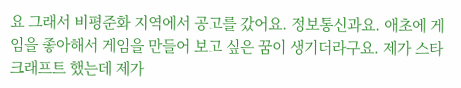요 그래서 비평준화 지역에서 공고를 갔어요. 정보통신과요. 애초에 게임을 좋아해서 게임을 만들어 보고 싶은 꿈이 생기더라구요. 제가 스타크래프트 했는데 제가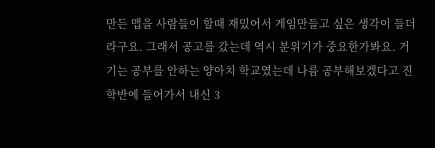만든 맵을 사람들이 할때 재밌어서 게임만들고 싶은 생각이 들더라구요. 그래서 공고를 갔는데 역시 분위기가 중요한가봐요. 거기는 공부를 안하는 양아치 학교였는데 나름 공부해보겠다고 진학반에 들어가서 내신 3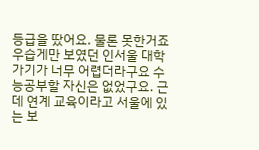등급을 땄어요. 물론 못한거죠 우습게만 보였던 인서울 대학가기가 너무 어렵더라구요 수능공부할 자신은 없었구요. 근데 연계 교육이라고 서울에 있는 보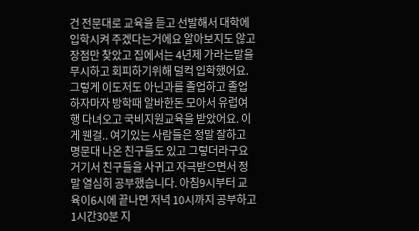건 전문대로 교육을 듣고 선발해서 대학에 입학시켜 주겠다는거에요 알아보지도 않고 장점만 찾았고 집에서는 4년제 가라는말을 무시하고 회피하기위해 덜컥 입학했어요. 그렇게 이도저도 아닌과를 졸업하고 졸업하자마자 방학때 알바한돈 모아서 유럽여행 다녀오고 국비지원교육을 받았어요. 이게 웬걸.. 여기있는 사람들은 정말 잘하고 명문대 나온 친구들도 있고 그렇더라구요 거기서 친구들을 사귀고 자극받으면서 정말 열심히 공부했습니다. 아침9시부터 교육이6시에 끝나면 저녁 10시까지 공부하고 1시간30분 지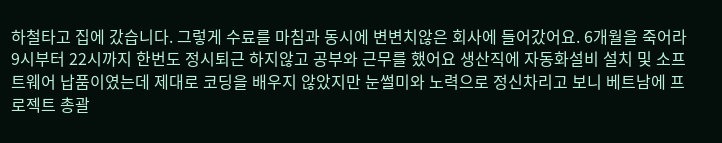하철타고 집에 갔습니다. 그렇게 수료를 마침과 동시에 변변치않은 회사에 들어갔어요. 6개월을 죽어라 9시부터 22시까지 한번도 정시퇴근 하지않고 공부와 근무를 했어요 생산직에 자동화설비 설치 및 소프트웨어 납품이였는데 제대로 코딩을 배우지 않았지만 눈썰미와 노력으로 정신차리고 보니 베트남에 프로젝트 총괄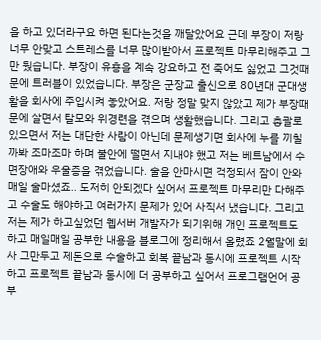을 하고 있더라구요 하면 된다는것을 깨달았어요 근데 부장이 저랑 너무 안맞고 스트레스를 너무 많이받아서 프로젝트 마무리해주고 그만 뒀습니다. 부장이 유흥을 계속 강요하고 전 죽어도 싫었고 그것때문에 트러블이 있었습니다. 부장은 군장교 출신으로 80년대 군대생활을 회사에 주입시켜 놓았어요. 저랑 정말 맞지 않았고 제가 부장때문에 살면서 탈모와 위경련을 겪으며 생활했습니다. 그리고 총괄로 있으면서 저는 대단한 사람이 아닌데 문제생기면 회사에 누를 끼칠까봐 조마조마 하며 불안에 떨면서 지내야 했고 저는 베트남에서 수면장애와 우울증을 겪었습니다. 술을 안마시면 걱정되서 잠이 안와 매일 술마셨죠.. 도저히 안되겠다 싶어서 프로젝트 마무리만 다해주고 수술도 해야하고 여러가지 문제가 있어 사직서 냈습니다. 그리고 저는 제가 하고싶었던 웹서버 개발자가 되기위해 개인 프로젝트도 하고 매일매일 공부한 내용을 블로그에 정리해서 올렸죠 2월말에 회사 그만두고 제돈으로 수술하고 회복 끝남과 동시에 프로젝트 시작하고 프로젝트 끝남과 동시에 더 공부하고 싶어서 프로그램언어 공부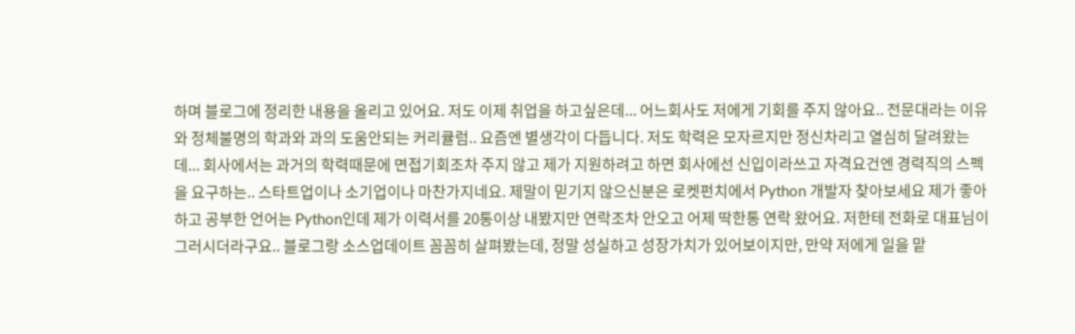하며 블로그에 정리한 내용을 올리고 있어요. 저도 이제 취업을 하고싶은데... 어느회사도 저에게 기회를 주지 않아요.. 전문대라는 이유와 정체불명의 학과와 과의 도움안되는 커리큘럼.. 요즘엔 별생각이 다듭니다. 저도 학력은 모자르지만 정신차리고 열심히 달려왔는데... 회사에서는 과거의 학력때문에 면접기회조차 주지 않고 제가 지원하려고 하면 회사에선 신입이라쓰고 자격요건엔 경력직의 스펙을 요구하는.. 스타트업이나 소기업이나 마찬가지네요. 제말이 믿기지 않으신분은 로켓펀치에서 Python 개발자 찾아보세요 제가 좋아하고 공부한 언어는 Python인데 제가 이력서를 20통이상 내봤지만 연락조차 안오고 어제 딱한통 연락 왔어요. 저한테 전화로 대표님이 그러시더라구요.. 블로그랑 소스업데이트 꼼꼼히 살펴봤는데, 정말 성실하고 성장가치가 있어보이지만, 만약 저에게 일을 맡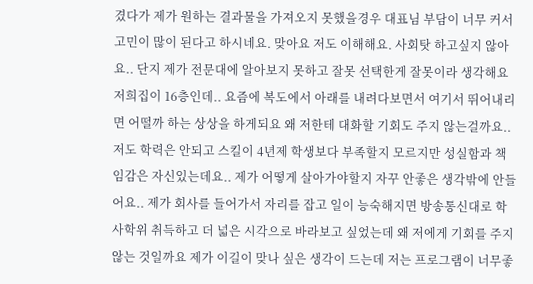겼다가 제가 원하는 결과물을 가져오지 못했을경우 대표님 부담이 너무 커서 고민이 많이 된다고 하시네요. 맞아요 저도 이해해요. 사회탓 하고싶지 않아요.. 단지 제가 전문대에 알아보지 못하고 잘못 선택한게 잘못이라 생각해요 저희집이 16층인데.. 요즘에 복도에서 아래를 내려다보면서 여기서 뛰어내리면 어떨까 하는 상상을 하게되요 왜 저한테 대화할 기회도 주지 않는걸까요.. 저도 학력은 안되고 스킬이 4년제 학생보다 부족할지 모르지만 성실함과 책임감은 자신있는데요.. 제가 어떻게 살아가야할지 자꾸 안좋은 생각밖에 안들어요.. 제가 회사를 들어가서 자리를 잡고 일이 능숙해지면 방송통신대로 학사학위 취득하고 더 넓은 시각으로 바라보고 싶었는데 왜 저에게 기회를 주지 않는 것일까요 제가 이길이 맞나 싶은 생각이 드는데 저는 프로그램이 너무좋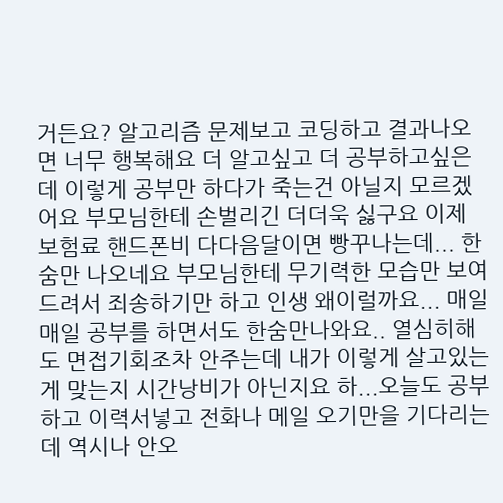거든요? 알고리즘 문제보고 코딩하고 결과나오면 너무 행복해요 더 알고싶고 더 공부하고싶은데 이렇게 공부만 하다가 죽는건 아닐지 모르겠어요 부모님한테 손벌리긴 더더욱 싫구요 이제 보험료 핸드폰비 다다음달이면 빵꾸나는데... 한숨만 나오네요 부모님한테 무기력한 모습만 보여드려서 죄송하기만 하고 인생 왜이럴까요... 매일매일 공부를 하면서도 한숨만나와요.. 열심히해도 면접기회조차 안주는데 내가 이렇게 살고있는게 맞는지 시간낭비가 아닌지요 하...오늘도 공부하고 이력서넣고 전화나 메일 오기만을 기다리는데 역시나 안오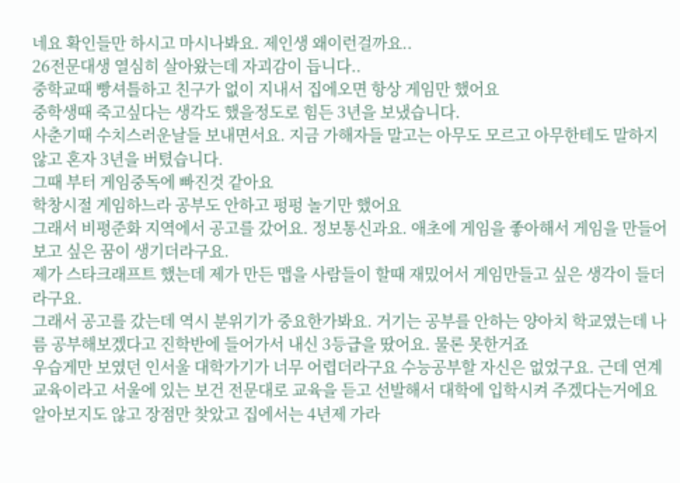네요 확인들만 하시고 마시나봐요. 제인생 왜이런걸까요..
26전문대생 열심히 살아왔는데 자괴감이 듭니다..
중학교때 빵셔틀하고 친구가 없이 지내서 집에오면 항상 게임만 했어요
중학생때 죽고싶다는 생각도 했을정도로 힘든 3년을 보냈습니다.
사춘기때 수치스러운날들 보내면서요. 지금 가해자들 말고는 아무도 모르고 아무한테도 말하지않고 혼자 3년을 버텼습니다.
그때 부터 게임중독에 빠진것 같아요
학창시절 게임하느라 공부도 안하고 펑펑 놀기만 했어요
그래서 비평준화 지역에서 공고를 갔어요. 정보통신과요. 애초에 게임을 좋아해서 게임을 만들어 보고 싶은 꿈이 생기더라구요.
제가 스타크래프트 했는데 제가 만든 맵을 사람들이 할때 재밌어서 게임만들고 싶은 생각이 들더라구요.
그래서 공고를 갔는데 역시 분위기가 중요한가봐요. 거기는 공부를 안하는 양아치 학교였는데 나름 공부해보겠다고 진학반에 들어가서 내신 3등급을 땄어요. 물론 못한거죠
우습게만 보였던 인서울 대학가기가 너무 어렵더라구요 수능공부할 자신은 없었구요. 근데 연계 교육이라고 서울에 있는 보건 전문대로 교육을 듣고 선발해서 대학에 입학시켜 주겠다는거에요
알아보지도 않고 장점만 찾았고 집에서는 4년제 가라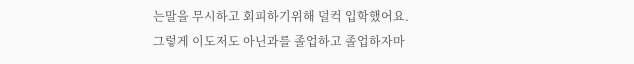는말을 무시하고 회피하기위해 덜컥 입학했어요.
그렇게 이도저도 아닌과를 졸업하고 졸업하자마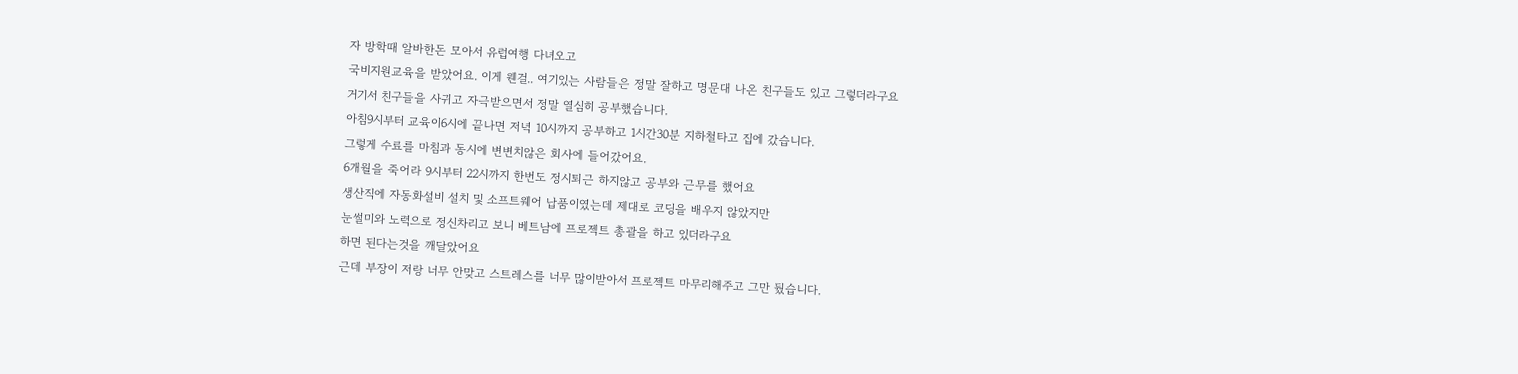자 방학때 알바한돈 모아서 유럽여행 다녀오고
국비지원교육을 받았어요. 이게 웬걸.. 여기있는 사람들은 정말 잘하고 명문대 나온 친구들도 있고 그렇더라구요
거기서 친구들을 사귀고 자극받으면서 정말 열심히 공부했습니다.
아침9시부터 교육이6시에 끝나면 저녁 10시까지 공부하고 1시간30분 지하철타고 집에 갔습니다.
그렇게 수료를 마침과 동시에 변변치않은 회사에 들어갔어요.
6개월을 죽어라 9시부터 22시까지 한번도 정시퇴근 하지않고 공부와 근무를 했어요
생산직에 자동화설비 설치 및 소프트웨어 납품이였는데 제대로 코딩을 배우지 않았지만
눈썰미와 노력으로 정신차리고 보니 베트남에 프로젝트 총괄을 하고 있더라구요
하면 된다는것을 깨달았어요
근데 부장이 저랑 너무 안맞고 스트레스를 너무 많이받아서 프로젝트 마무리해주고 그만 뒀습니다.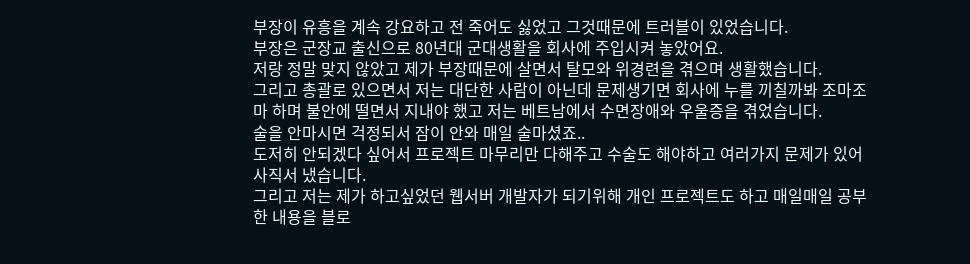부장이 유흥을 계속 강요하고 전 죽어도 싫었고 그것때문에 트러블이 있었습니다.
부장은 군장교 출신으로 80년대 군대생활을 회사에 주입시켜 놓았어요.
저랑 정말 맞지 않았고 제가 부장때문에 살면서 탈모와 위경련을 겪으며 생활했습니다.
그리고 총괄로 있으면서 저는 대단한 사람이 아닌데 문제생기면 회사에 누를 끼칠까봐 조마조마 하며 불안에 떨면서 지내야 했고 저는 베트남에서 수면장애와 우울증을 겪었습니다.
술을 안마시면 걱정되서 잠이 안와 매일 술마셨죠..
도저히 안되겠다 싶어서 프로젝트 마무리만 다해주고 수술도 해야하고 여러가지 문제가 있어 사직서 냈습니다.
그리고 저는 제가 하고싶었던 웹서버 개발자가 되기위해 개인 프로젝트도 하고 매일매일 공부한 내용을 블로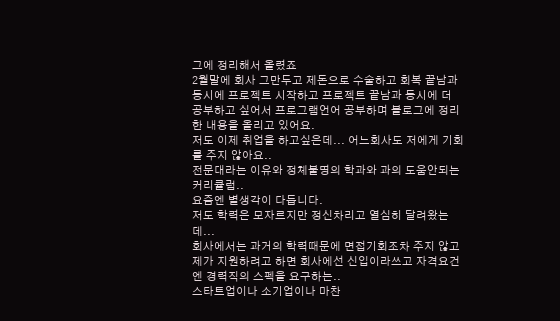그에 정리해서 올렸죠
2월말에 회사 그만두고 제돈으로 수술하고 회복 끝남과 동시에 프로젝트 시작하고 프로젝트 끝남과 동시에 더 공부하고 싶어서 프로그램언어 공부하며 블로그에 정리한 내용을 올리고 있어요.
저도 이제 취업을 하고싶은데... 어느회사도 저에게 기회를 주지 않아요..
전문대라는 이유와 정체불명의 학과와 과의 도움안되는 커리큘럼..
요즘엔 별생각이 다듭니다.
저도 학력은 모자르지만 정신차리고 열심히 달려왔는데...
회사에서는 과거의 학력때문에 면접기회조차 주지 않고
제가 지원하려고 하면 회사에선 신입이라쓰고 자격요건엔 경력직의 스펙을 요구하는..
스타트업이나 소기업이나 마찬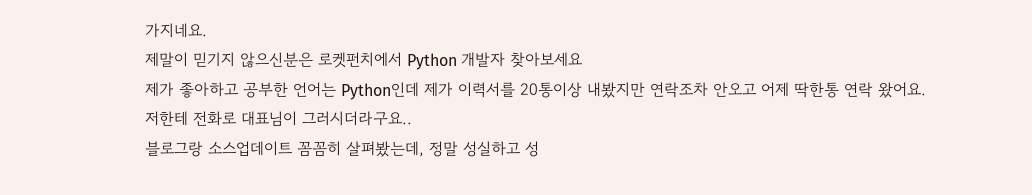가지네요.
제말이 믿기지 않으신분은 로켓펀치에서 Python 개발자 찾아보세요
제가 좋아하고 공부한 언어는 Python인데 제가 이력서를 20통이상 내봤지만 연락조차 안오고 어제 딱한통 연락 왔어요.
저한테 전화로 대표님이 그러시더라구요..
블로그랑 소스업데이트 꼼꼼히 살펴봤는데, 정말 성실하고 성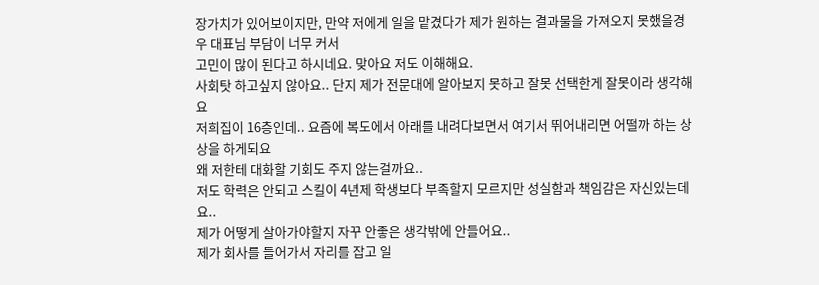장가치가 있어보이지만, 만약 저에게 일을 맡겼다가 제가 원하는 결과물을 가져오지 못했을경우 대표님 부담이 너무 커서
고민이 많이 된다고 하시네요. 맞아요 저도 이해해요.
사회탓 하고싶지 않아요.. 단지 제가 전문대에 알아보지 못하고 잘못 선택한게 잘못이라 생각해요
저희집이 16층인데.. 요즘에 복도에서 아래를 내려다보면서 여기서 뛰어내리면 어떨까 하는 상상을 하게되요
왜 저한테 대화할 기회도 주지 않는걸까요..
저도 학력은 안되고 스킬이 4년제 학생보다 부족할지 모르지만 성실함과 책임감은 자신있는데요..
제가 어떻게 살아가야할지 자꾸 안좋은 생각밖에 안들어요..
제가 회사를 들어가서 자리를 잡고 일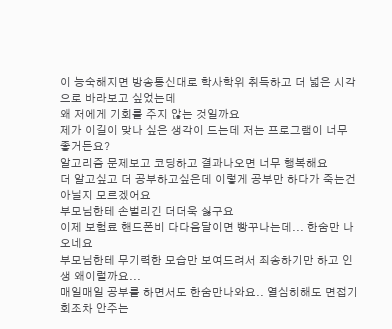이 능숙해지면 방송통신대로 학사학위 취득하고 더 넓은 시각으로 바라보고 싶었는데
왜 저에게 기회를 주지 않는 것일까요
제가 이길이 맞나 싶은 생각이 드는데 저는 프로그램이 너무좋거든요?
알고리즘 문제보고 코딩하고 결과나오면 너무 행복해요
더 알고싶고 더 공부하고싶은데 이렇게 공부만 하다가 죽는건 아닐지 모르겠어요
부모님한테 손벌리긴 더더욱 싫구요
이제 보험료 핸드폰비 다다음달이면 빵꾸나는데... 한숨만 나오네요
부모님한테 무기력한 모습만 보여드려서 죄송하기만 하고 인생 왜이럴까요...
매일매일 공부를 하면서도 한숨만나와요.. 열심히해도 면접기회조차 안주는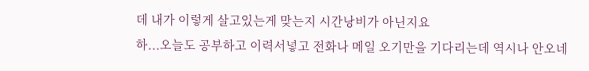데 내가 이렇게 살고있는게 맞는지 시간낭비가 아닌지요
하...오늘도 공부하고 이력서넣고 전화나 메일 오기만을 기다리는데 역시나 안오네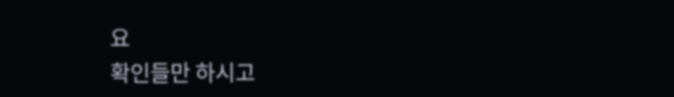요
확인들만 하시고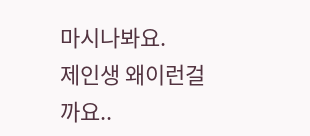마시나봐요.
제인생 왜이런걸까요..